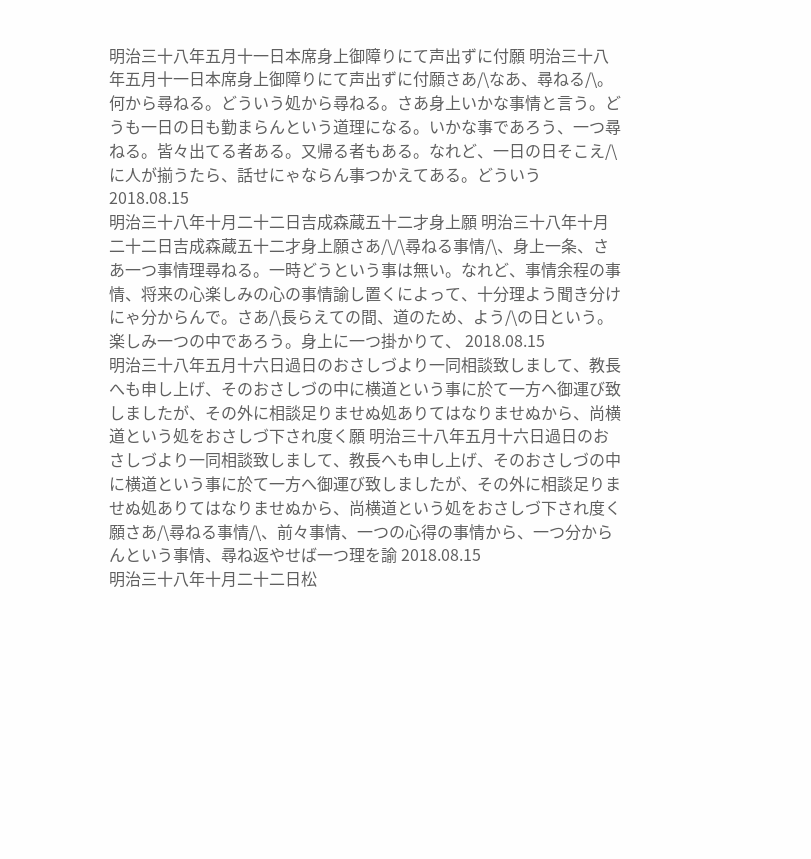明治三十八年五月十一日本席身上御障りにて声出ずに付願 明治三十八年五月十一日本席身上御障りにて声出ずに付願さあ/\なあ、尋ねる/\。何から尋ねる。どういう処から尋ねる。さあ身上いかな事情と言う。どうも一日の日も勤まらんという道理になる。いかな事であろう、一つ尋ねる。皆々出てる者ある。又帰る者もある。なれど、一日の日そこえ/\に人が揃うたら、話せにゃならん事つかえてある。どういう 2018.08.15
明治三十八年十月二十二日吉成森蔵五十二才身上願 明治三十八年十月二十二日吉成森蔵五十二才身上願さあ/\/\尋ねる事情/\、身上一条、さあ一つ事情理尋ねる。一時どうという事は無い。なれど、事情余程の事情、将来の心楽しみの心の事情諭し置くによって、十分理よう聞き分けにゃ分からんで。さあ/\長らえての間、道のため、よう/\の日という。楽しみ一つの中であろう。身上に一つ掛かりて、 2018.08.15
明治三十八年五月十六日過日のおさしづより一同相談致しまして、教長へも申し上げ、そのおさしづの中に横道という事に於て一方へ御運び致しましたが、その外に相談足りませぬ処ありてはなりませぬから、尚横道という処をおさしづ下され度く願 明治三十八年五月十六日過日のおさしづより一同相談致しまして、教長へも申し上げ、そのおさしづの中に横道という事に於て一方へ御運び致しましたが、その外に相談足りませぬ処ありてはなりませぬから、尚横道という処をおさしづ下され度く願さあ/\尋ねる事情/\、前々事情、一つの心得の事情から、一つ分からんという事情、尋ね返やせば一つ理を諭 2018.08.15
明治三十八年十月二十二日松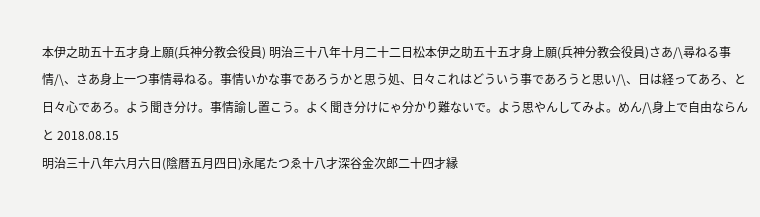本伊之助五十五才身上願(兵神分教会役員) 明治三十八年十月二十二日松本伊之助五十五才身上願(兵神分教会役員)さあ/\尋ねる事情/\、さあ身上一つ事情尋ねる。事情いかな事であろうかと思う処、日々これはどういう事であろうと思い/\、日は経ってあろ、と日々心であろ。よう聞き分け。事情諭し置こう。よく聞き分けにゃ分かり難ないで。よう思やんしてみよ。めん/\身上で自由ならんと 2018.08.15
明治三十八年六月六日(陰暦五月四日)永尾たつゑ十八才深谷金次郎二十四才縁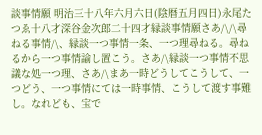談事情願 明治三十八年六月六日(陰暦五月四日)永尾たつゑ十八才深谷金次郎二十四才縁談事情願さあ/\/\尋ねる事情/\、縁談一つ事情一条、一つ理尋ねる。尋ねるから一つ事情諭し置こう。さあ/\縁談一つ事情不思議な処一つ理、さあ/\まあ一時どうしてこうして、一つどう、一つ事情にては一時事情、こうして渡す事難し。なれども、宝で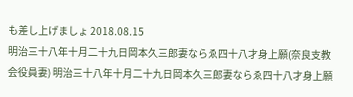も差し上げましょ 2018.08.15
明治三十八年十月二十九日岡本久三郎妻ならゑ四十八才身上願(奈良支教会役員妻) 明治三十八年十月二十九日岡本久三郎妻ならゑ四十八才身上願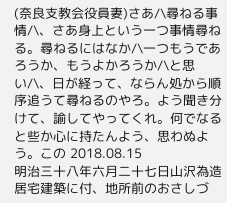(奈良支教会役員妻)さあ/\尋ねる事情/\、さあ身上という一つ事情尋ねる。尋ねるにはなか/\一つもうであろうか、もうよかろうか/\と思い/\、日が経って、ならん処から順序追うて尋ねるのやろ。よう聞き分けて、諭してやってくれ。何でなると些か心に持たんよう、思わぬよう。この 2018.08.15
明治三十八年六月二十七日山沢為造居宅建築に付、地所前のおさしづ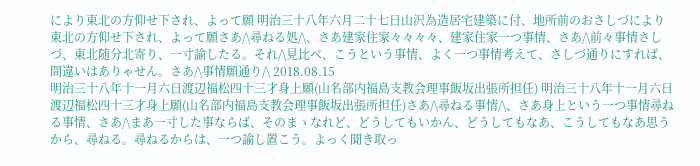により東北の方仰せ下され、よって願 明治三十八年六月二十七日山沢為造居宅建築に付、地所前のおさしづにより東北の方仰せ下され、よって願さあ/\尋ねる処/\、さあ建家住家々々々々、建家住家一つ事情、さあ/\前々事情さしづ、東北随分北寄り、一寸諭したる。それ/\見比べ、こうという事情、よく一つ事情考えて、さしづ通りにすれば、間違いはありゃせん。さあ/\事情願通り/\ 2018.08.15
明治三十八年十一月六日渡辺福松四十三才身上願(山名部内福島支教会理事飯坂出張所担任) 明治三十八年十一月六日渡辺福松四十三才身上願(山名部内福島支教会理事飯坂出張所担任)さあ/\尋ねる事情/\、さあ身上という一つ事情尋ねる事情、さあ/\まあ一寸した事ならば、そのまゝなれど、どうしてもいかん、どうしてもなあ、こうしてもなあ思うから、尋ねる。尋ねるからは、一つ諭し置こう。よっく聞き取っ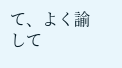て、よく諭して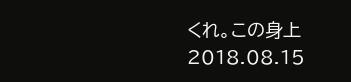くれ。この身上 2018.08.15